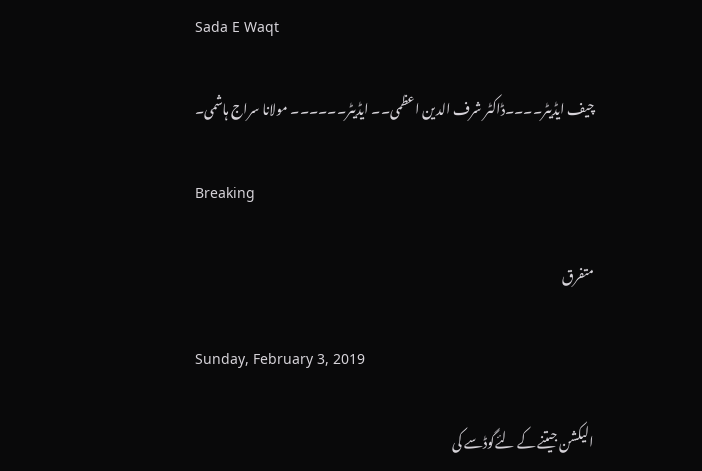Sada E Waqt

چیف ایڈیٹر۔۔۔۔ڈاکٹر شرف الدین اعظمی۔۔ ایڈیٹر۔۔۔۔۔۔ مولانا سراج ہاشمی۔

Breaking

متفرق

Sunday, February 3, 2019

الیکشن جیتنے کے لئےگوڈسے کی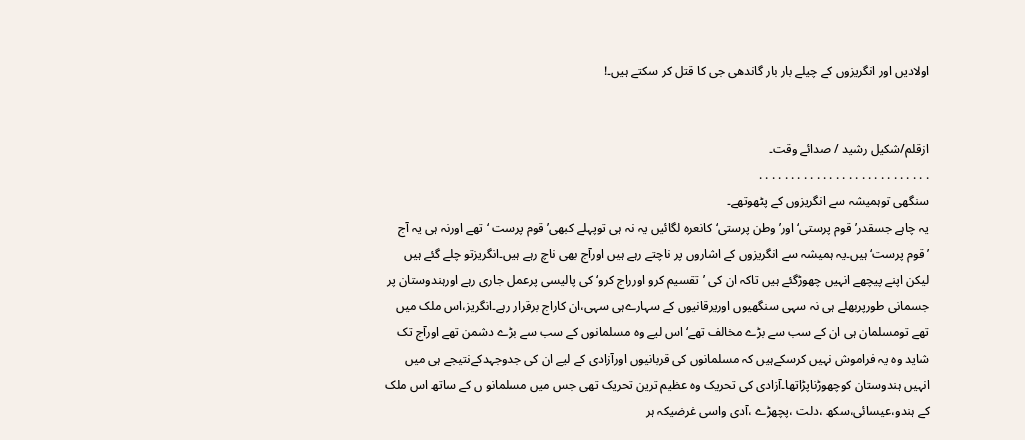اولادیں اور انگریزوں کے چیلے بار بار گاندھی جی کا قتل کر سکتے ہیں۔!


ازقلم/شکیل رشید / صدائے وقت۔
. . . . . . . . . . . . . . . . . . . . . . . . . . .
سنگھی توہمیشہ سے انگریزوں کے پٹھوتھے۔
یہ چاہے جسقدر’قوم پرستی‘ اور’وطن پرستی‘کانعرہ لگائیں یہ نہ ہی توپہلے کبھی’قوم پرست ‘تھے اورنہ ہی یہ آج ’قوم پرست‘ہیں۔یہ ہمیشہ سے انگریزوں کے اشاروں پر ناچتے رہے ہیں اورآج بھی ناچ رہے ہیں۔انگریزتو چلے گئے ہیں لیکن اپنے پیچھے انہیں چھوڑگئے ہیں تاکہ ان کی ’تقسیم کرو اورراج کرو‘کی پالیسی پرعمل جاری رہے اورہندوستان پر جسمانی طورپربھلے ہی نہ سہی سنگھیوں اوریرقانیوں کے سہارےہی سہی،ان کاراج برقرار رہے۔انگریز،اس ملک میں تھے تومسلمان ہی ان کے سب سے بڑے مخالف تھے‘اس لیے وہ مسلمانوں کے سب سے بڑے دشمن تھے اورآج تک شاید وہ یہ فراموش نہیں کرسکےہیں کہ مسلمانوں کی قربانیوں اورآزادی کے لیے ان کی جدوجہدکےنتیجے ہی میں انہیں ہندوستان کوچھوڑناپڑاتھا۔آزادی کی تحریک وہ عظیم ترین تحریک تھی جس میں مسلمانو ں کے ساتھ اس ملک کے ہندو،عیسائی،سکھ ،دلت ،پچھڑے ،آدی واسی غرضیکہ ہر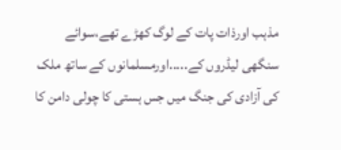مذہب اورذات پات کے لوگ کھڑے تھے،سوائے سنگھی لیڈروں کے.....اورمسلمانوں کے ساتھ ملک کی آزادی کی جنگ میں جس ہستی کا چولی دامن کا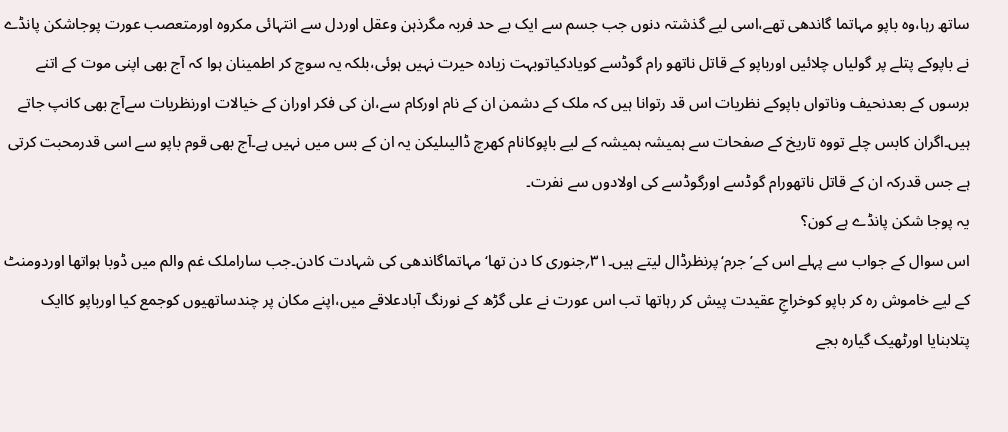ساتھ رہا،وہ باپو مہاتما گاندھی تھے،اسی لیے گذشتہ دنوں جب جسم سے ایک بے حد فربہ مگرذہن وعقل اوردل سے انتہائی مکروہ اورمتعصب عورت پوجاشکن پانڈے نے باپوکے پتلے پر گولیاں چلائیں اورباپو کے قاتل ناتھو رام گوڈسے کویادکیاتوبہت زیادہ حیرت نہیں ہوئی،بلکہ یہ سوچ کر اطمینان ہوا کہ آج بھی اپنی موت کے اتنے برسوں کے بعدنحیف وناتواں باپوکے نظریات اس قد رتوانا ہیں کہ ملک کے دشمن ان کے نام اورکام سے،ان کی فکر اوران کے خیالات اورنظریات سےآج بھی کانپ جاتے ہیں۔اگران کابس چلے تووہ تاریخ کے صفحات سے ہمیشہ ہمیشہ کے لیے باپوکانام کھرچ ڈالیںلیکن یہ ان کے بس میں نہیں ہے۔آج بھی قوم باپو سے اسی قدرمحبت کرتی ہے جس قدرکہ ان کے قاتل ناتھورام گوڈسے اورگوڈسے کی اولادوں سے نفرت۔
یہ پوجا شکن پانڈے ہے کون؟
اس سوال کے جواب سے پہلے اس کے’جرم‘پرنظرڈال لیتے ہیں۔۳۱؍جنوری کا دن تھا‘مہاتماگاندھی کی شہادت کادن۔جب ساراملک غم والم میں ڈوبا ہواتھا اوردومنٹ کے لیے خاموش رہ کر باپو کوخراجِ عقیدت پیش کر رہاتھا تب اس عورت نے علی گڑھ کے نورنگ آبادعلاقے میں،اپنے مکان پر چندساتھیوں کوجمع کیا اورباپو کاایک پتلابنایا اورٹھیک گیارہ بجے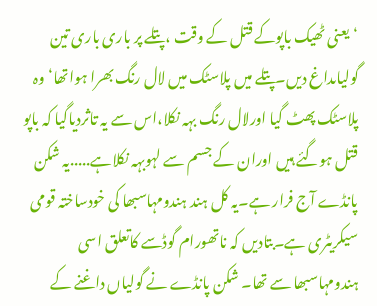‘یعنی ٹھیک باپوکے قتل کے وقت ،پتلے پر باری باری تین گولیاںداغ دیں۔پتلے میں پلاسٹک میں لال رنگ بھرا ہواتھا‘وہ پلاسٹک پھٹ گیا اورلال رنگ بہہ نکلا،اس سے یہ تاثردیاگیا کہ باپو قتل ہوگئے ہیں اوران کے جسم سے لہوبہہ نکلاہے.....یہ شکن پانڈے آج فرار ہے۔یہ کل ہند ہندومہاسبھا کی خودساختہ قومی سیکریٹری ہے۔بتادیں کہ ناتھورام گوڈسے کاتعلق اسی ہندومہاسبھا سے تھا۔ شکن پانڈے نے گولیاں داغنے کے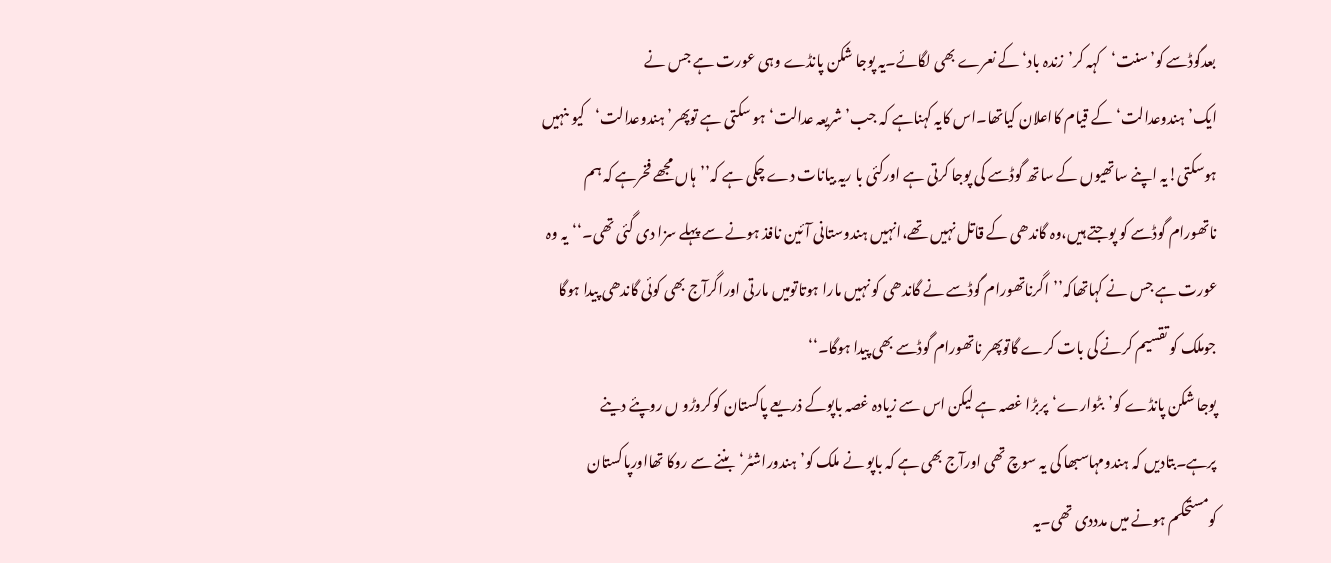بعدگوڈسے کو’سنت‘کہہ کر’زندہ باد‘کے نعرے بھی لگائے۔یہ پوجا شکن پانڈے وہی عورت ہے جس نے ایک’ہندوعدالت‘کے قیام کااعلان کیاتھا۔اس کایہ کہناہے کہ جب’شریعہ عدالت‘ہو سکتی ہے توپھر’ہندوعدالت‘کیو ںنہیں ہوسکتی!یہ اپنے ساتھیوں کے ساتھ گوڈسے کی پوجا کرتی ہے اورکئی با ریہ بیانات دے چکی ہے کہ’’ہاں مجھے فخرہے کہ ہم ناتھورام گوڈسے کو پوجتے ہیں،وہ گاندھی کے قاتل نہیں تھے،انہیں ہندوستانی آئین نافذ ہونے سے پہلے سزا دی گئی تھی۔‘‘یہ وہ عورت ہے جس نے کہاتھاکہ’’اگرناتھورام گوڈسے نے گاندھی کو نہیں مارا ہوتاتومیں مارتی اوراگرآج بھی کوئی گاندھی پیدا ہوگا جوملک کو تقسیم کرنے کی بات کرے گاتوپھر ناتھورام گوڈسے بھی پیدا ہوگا۔‘‘
پوجا شکن پانڈے کو’بٹوارے‘پربڑا غصہ ہے لیکن اس سے زیادہ غصہ باپوکے ذریعے پاکستان کوکروڑو ں روپئے دینے پرہے۔بتادیں کہ ہندومہاسبھا کی یہ سوچ تھی اورآج بھی ہے کہ باپو نے ملک کو’ہندوراشٹر‘بننے سے روکا تھااورپاکستان کومستحکم ہونے میں مدددی تھی۔یہ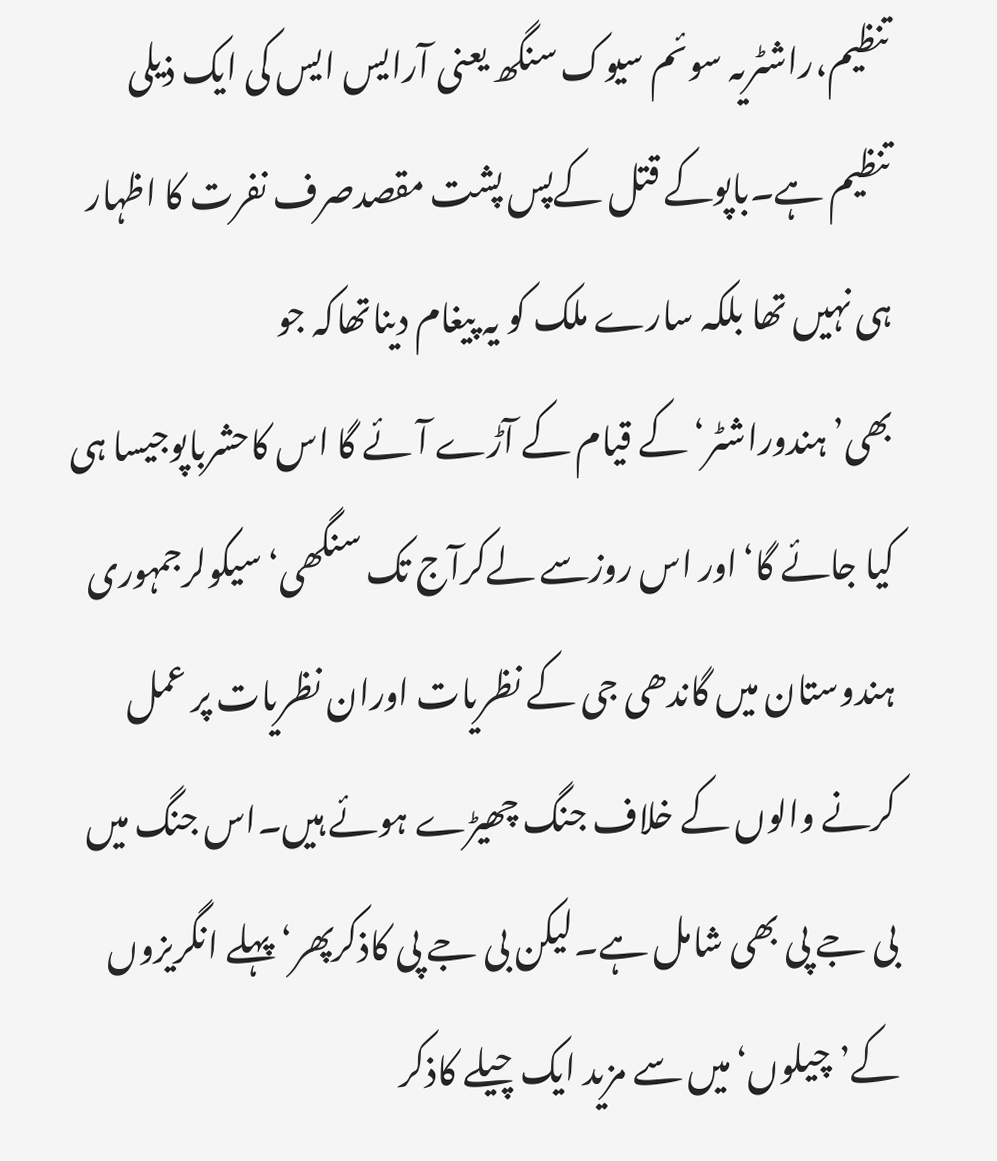تنظیم،راشٹریہ سوئم سیوک سنگھ یعنی آرایس ایس کی ایک ذیلی تنظیم ہے۔باپوکے قتل کےپس پشت مقصدصرف نفرت کا اظہار ہی نہیں تھا بلکہ سارے ملک کو یہ پیغام دیناتھاکہ جو بھی’ہندوراشٹر‘کے قیام کے آڑے آئے گا اس کاحشرباپوجیسا ہی کیا جائے گا‘اور اس روزسے لےکرآج تک سنگھی‘سیکولرجمہوری ہندوستان میں گاندھی جی کے نظریات اوران نظریات پر عمل کرنے والوں کے خلاف جنگ چھیڑے ہوئے ہیں۔اس جنگ میں بی جے پی بھی شامل ہے۔لیکن بی جے پی کاذکرپھر‘ پہلے انگریزوں کے’چیلوں‘میں سے مزید ایک چیلے کاذکر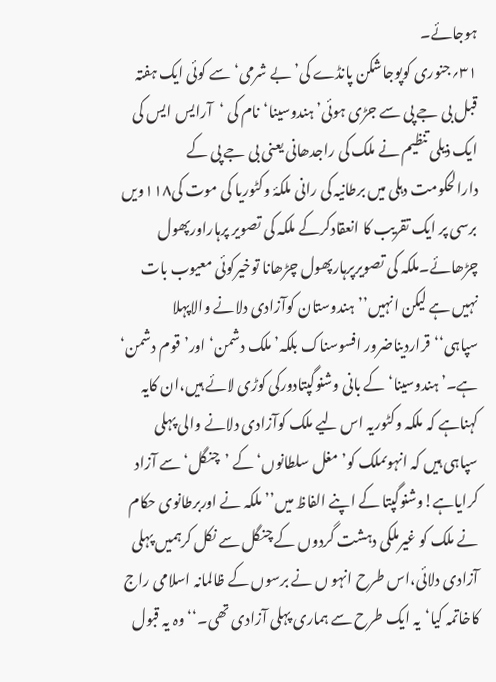ہوجائے۔
۳۱؍جنوری کوپوجاشکن پانڈے کی’بے شرمی‘سے کوئی ایک ہفتہ قبل بی جے پی سے جڑی ہوئی’ہندوسینا‘نام کی ‘آرایس ایس کی ایک ذیلی تنظیم نے ملک کی راجدھانی یعنی بی جے پی کے دارالحکومت دہلی میں برطانیہ کی رانی ملکۂ وکٹوریا کی موت کی۱۱۸ویں برسی پر ایک تقریب کا انعقادکرکے ملکہ کی تصویر پرہاراورپھول چڑھائے۔ملکہ کی تصویرپرہارپھول چڑھانا توخیرکوئی معیوب بات نہیں ہے لیکن انہیں’’ہندوستان کوآزادی دلانے والاپہلا سپاہی‘‘قراردیناضرور افسوسناک بلکہ’ملک دشمن‘اور’قوم دشمن‘ ہے۔’ہندوسینا‘کے بانی وشنوگپتادورکی کوڑی لائے ہیں،ان کایہ کہناہے کہ ملکہ وکٹوریہ اس لیے ملک کوآزادی دلانے والی پہلی سپاہی ہیں کہ انہوںملک کو’مغل سلطانوں‘کے ’چنگل‘سے آزاد کرایاہے!وشنوگپتا کے اپنے الفاظ میں’’ملکہ نے اوربرطانوی حکام نے ملک کو غیرملکی دہشت گردوں کے چنگل سے نکل کرہمیں پہلی آزادی دلائی،اس طرح انہو ں نے برسوں کے ظالمانہ اسلامی راج کاخاتمہ کیا‘یہ ایک طرح سے ہماری پہلی آزادی تھی۔‘‘وہ یہ قبول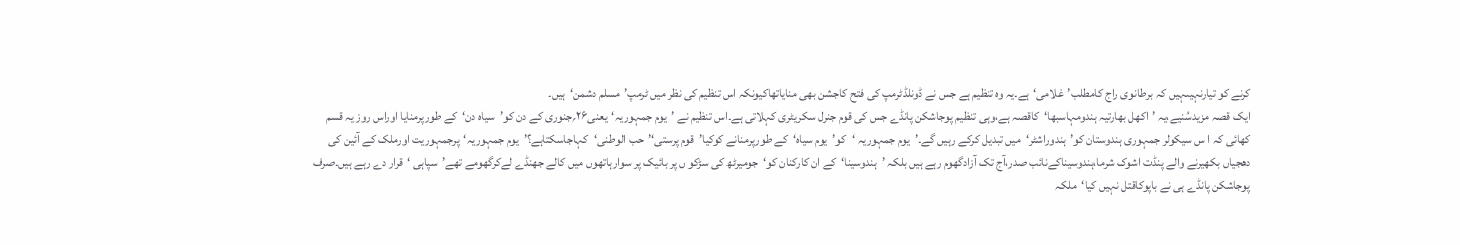کرنے کو تیارنہیںہیں کہ برطانوی راج کامطلب’غلامی‘ہے۔یہ وہ تنظیم ہے جس نے ڈونلڈٹرمپ کی فتح کاجشن بھی منایاتھاکیونکہ اس تنظیم کی نظر میں ٹرمپ’مسلم دشمن‘ہیں۔
ایک قصہ مزیدسُنیے،یہ ’اکھل بھارتیہ ہندومہاسبھا‘کاقصہ ہے،وہی تنظیم پوجاشکن پانڈے جس کی قوم جنرل سکریٹری کہلاتی ہے۔اس تنظیم نے ’یوم جمہوریہ‘یعنی۲۶؍جنوری کے دن کو’سیاہ دن‘کے طورپرمنایا اوراس روز یہ قسم کھائی کہ ا س سیکولر جمہوری ہندوستان کو’ہندوراشٹر‘میں تبدیل کرکے رہیں گے۔’یوم جمہوریہ ‘کو’یوم سیاہ‘کے طورپرمنانے کوکیا’قوم پرستی‘’حب الوطنی‘کہاجاسکتاہے؟’یوم جمہوریہ‘پرجمہوریت اورملک کے آئین کی دھجیاں بکھیرنے والے پنڈت اشوک شرما،ہندوسیناکےنائب صدر،آج تک آزادگھوم رہے ہیں بلکہ ’ہندوسینا‘کے ان کارکنان کو‘جومیرٹھ کی سڑکو ں پر بائیک پر سوارہاتھوں میں کالے جھنڈے لےکرگھومے تھے’سپاہی ‘قرار دے رہے ہیں۔صرف پوجاشکن پانڈے ہی نے باپوکاقتل نہیں کیا‘ملکہ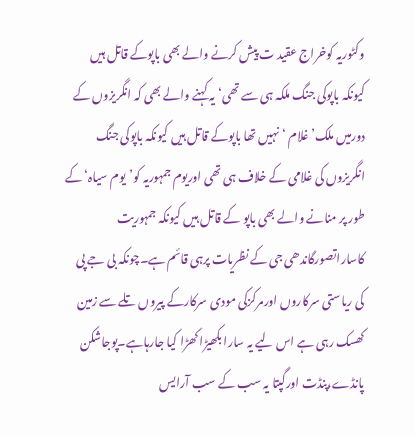وکٹوریہ کوخراج عقید ت پیش کرنے والے بھی باپوکے قاتل ہیں کیونکہ باپوکی جنگ ملکہ ہی سے تھی‘یہ کہنے والے بھی کہ انگریزوں کے دورمیں ملک’غلام ‘نہیں تھا باپوکے قاتل ہیں کیونکہ باپوکی جنگ انگریزوں کی غلامی کے خلاف ہی تھی اوریوم جمہوریہ کو’یوم سیاہ‘کے طور پر منانے والے بھی باپو کے قاتل ہیں کیونکہ جمہوریت کاساراتصورگاندھی جی کے نظریات پرہی قائم ہے۔چونکہ بی جے پی کی ریاستی سرکاروں اورمرکزکی مودی سرکارکے پیروں تلے سے زمین کھسک رہی ہے اس لیے یہ سارا بکھیڑا کھڑا کیا جارہاہے۔پوجاشکن پانڈے،پنڈت اورگپتا یہ سب کے سب آرایس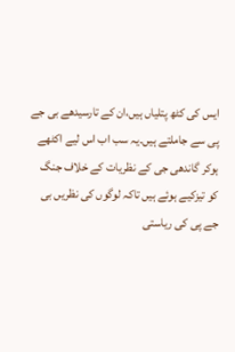ایس کی کٹھ پتلیاں ہیں،ان کے تارسیدھے بی جے پی سے جاملتے ہیں۔یہ سب اب اس لیے اکٹھے ہوکر گاندھی جی کے نظریات کے خلاف جنگ کو تیزکیے ہوئے ہیں تاکہ لوگوں کی نظریں بی جے پی کی ریاستی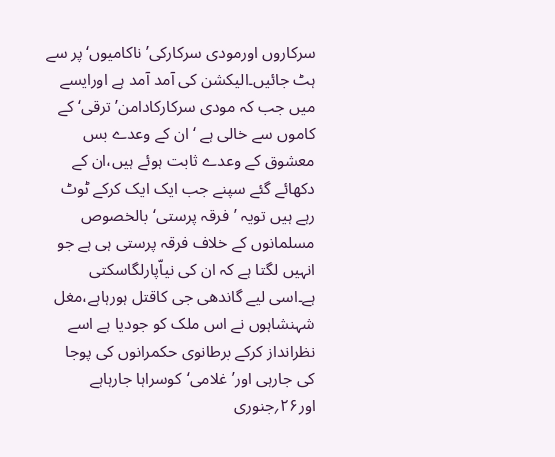سرکاروں اورمودی سرکارکی’ناکامیوں‘پر سے ہٹ جائیں۔الیکشن کی آمد آمد ہے اورایسے میں جب کہ مودی سرکارکادامن’ترقی‘کے کاموں سے خالی ہے ‘ان کے وعدے بس معشوق کے وعدے ثابت ہوئے ہیں،ان کے دکھائے گئے سپنے جب ایک ایک کرکے ٹوٹ رہے ہیں تویہ ’فرقہ پرستی‘بالخصوص مسلمانوں کے خلاف فرقہ پرستی ہی ہے جو انہیں لگتا ہے کہ ان کی نیاّپارلگاسکتی ہے۔اسی لیے گاندھی جی کاقتل ہورہاہے،مغل شہنشاہوں نے اس ملک کو جودیا ہے اسے نظرانداز کرکے برطانوی حکمرانوں کی پوجا کی جارہی اور’غلامی‘کوسراہا جارہاہے اور۲۶؍جنوری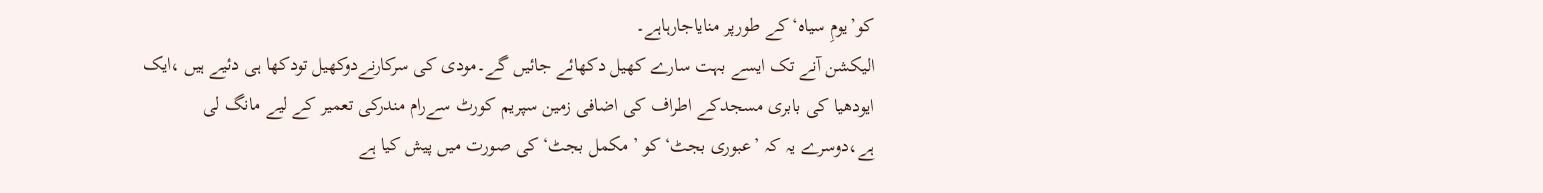کو’یومِ سیاہ‘کے طورپر منایاجارہاہے۔
الیکشن آنے تک ایسے بہت سارے کھیل دکھائے جائیں گے۔مودی کی سرکارنےدوکھیل تودکھا ہی دئیے ہیں ،ایک ایودھیا کی بابری مسجدکے اطراف کی اضافی زمین سپریم کورٹ سےرام مندرکی تعمیر کے لیے مانگ لی ہے،دوسرے یہ کہ ’عبوری بجٹ‘کو ’مکمل بجٹ‘کی صورت میں پیش کیا ہے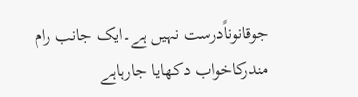جوقانوناًدرست نہیں ہے۔ایک جانب رام مندرکاخواب دکھایا جارہاہے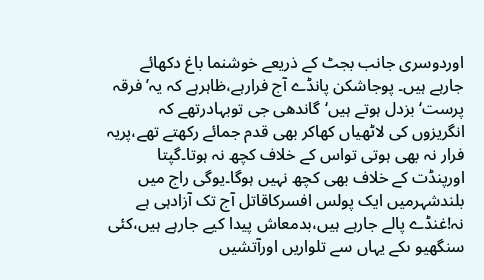اوردوسری جانب بجٹ کے ذریعے خوشنما باغ دکھائے جارہے ہیں۔ پوجاشکن پانڈے آج فرارہے،ظاہرہے کہ یہ’فرقہ پرست‘بزدل ہوتے ہیں‘گاندھی جی توبہادرتھے کہ انگریزوں کی لاٹھیاں کھاکر بھی قدم جمائے رکھتے تھے،پریہ فرار نہ بھی ہوتی تواس کے خلاف کچھ نہ ہوتا۔گپتا اورپنڈت کے خلاف بھی کچھ نہیں ہوگا۔یوگی راج میں بلندشہرمیں ایک پولس افسرکاقاتل آج تک آزادہی ہے نہ!غنڈے پالے جارہے ہیں،بدمعاش پیدا کیے جارہے ہیں،کئی سنگھیو ںکے یہاں سے تلواریں اورآتشیں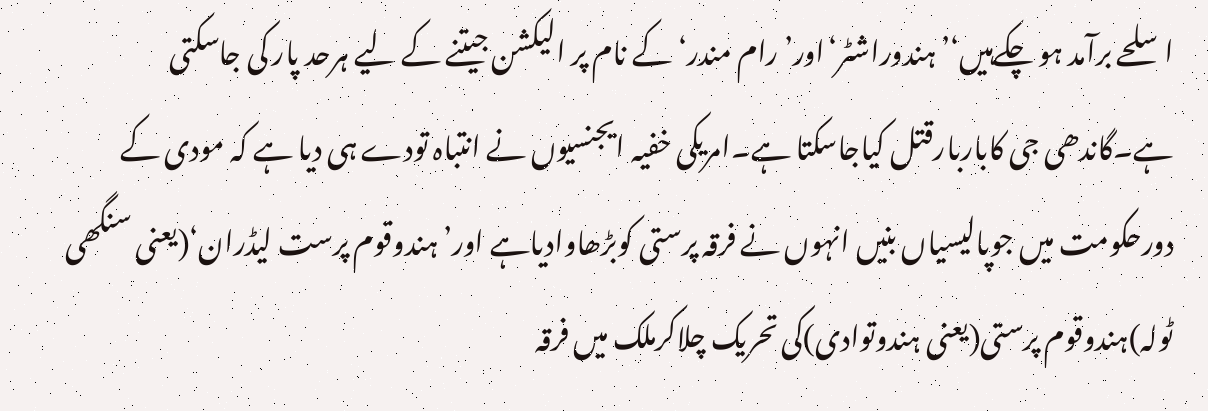اسلحے برآمد ہو چکےہیں‘’ہندوراشٹر‘اور’رام مندر‘کے نام پر الیکشن جیتنے کے لیے ہرحد پار کی جاسکتی ہے۔گاندھی جی کاباربارقتل کیاجاسکتا ہے۔امریکی خفیہ ایجنسیوں نے انتباہ تودے ہی دیا ہے کہ مودی کے دورحکومت میں جوپالیسیاں بنیں انہوں نے فرقہ پرستی کوبڑھاوادیاہے اور’ہندوقوم پرست لیڈران‘(یعنی سنگھی ٹولہ)ہندوقوم پرستی(یعنی ہندوتوادی)کی تحریک چلاکرملک میں فرقہ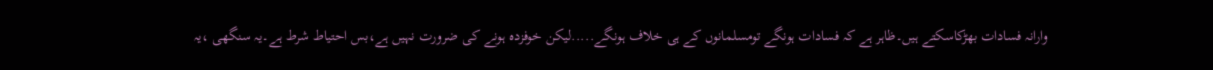وارانہ فسادات بھڑکاسکتے ہیں۔ظاہر ہے کہ فسادات ہونگے تومسلمانوں کے ہی خلاف ہونگے.....لیکن خوفزدہ ہونے کی ضرورت نہیں ہے،بس احتیاط شرط ہے۔یہ سنگھی ،یہ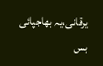یرقانی،یہ بھاجپائی بس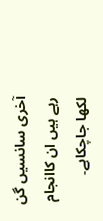آخری سانسیں گن رہے ہیں ان کاانجام لکھا جاچکاہے۔